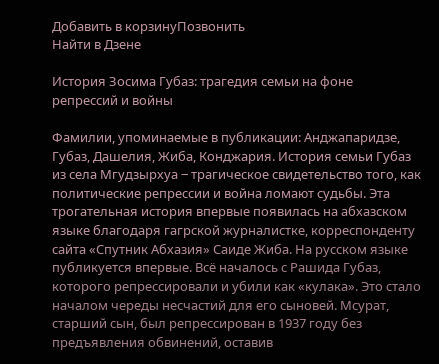Добавить в корзинуПозвонить
Найти в Дзене

История Зосима Губаз: трагедия семьи на фоне репрессий и войны

Фамилии, упоминаемые в публикации: Анджапаридзе, Губаз, Дашелия, Жиба, Конджария. История семьи Губаз из села Мгудзырхуа ‒ трагическое свидетельство того, как политические репрессии и война ломают судьбы. Эта трогательная история впервые появилась на абхазском языке благодаря гагрской журналистке, корреспонденту сайта «Спутник Абхазия» Саиде Жиба. На русском языке публикуется впервые. Всё началось с Рашида Губаз, которого репрессировали и убили как «кулака». Это стало началом череды несчастий для его сыновей. Мсурат, старший сын, был репрессирован в 1937 году без предъявления обвинений, оставив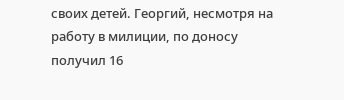своих детей. Георгий, несмотря на работу в милиции, по доносу получил 16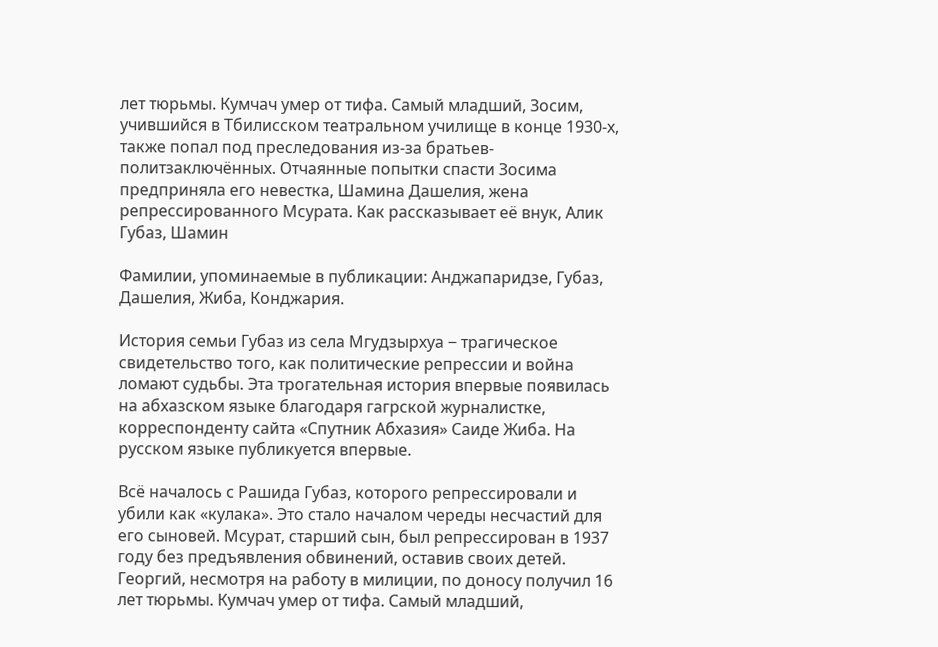лет тюрьмы. Кумчач умер от тифа. Самый младший, Зосим, учившийся в Тбилисском театральном училище в конце 1930-х, также попал под преследования из-за братьев-политзаключённых. Отчаянные попытки спасти Зосима предприняла его невестка, Шамина Дашелия, жена репрессированного Мсурата. Как рассказывает её внук, Алик Губаз, Шамин

Фамилии, упоминаемые в публикации: Анджапаридзе, Губаз, Дашелия, Жиба, Конджария.

История семьи Губаз из села Мгудзырхуа ‒ трагическое свидетельство того, как политические репрессии и война ломают судьбы. Эта трогательная история впервые появилась на абхазском языке благодаря гагрской журналистке, корреспонденту сайта «Спутник Абхазия» Саиде Жиба. На русском языке публикуется впервые.

Всё началось с Рашида Губаз, которого репрессировали и убили как «кулака». Это стало началом череды несчастий для его сыновей. Мсурат, старший сын, был репрессирован в 1937 году без предъявления обвинений, оставив своих детей. Георгий, несмотря на работу в милиции, по доносу получил 16 лет тюрьмы. Кумчач умер от тифа. Самый младший,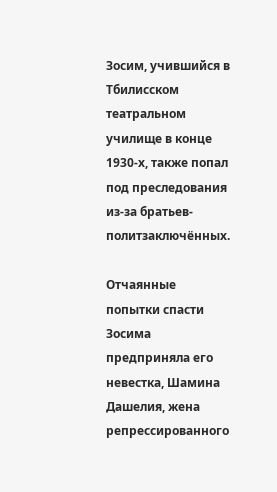Зосим, учившийся в Тбилисском театральном училище в конце 1930-х, также попал под преследования из-за братьев-политзаключённых.

Отчаянные попытки спасти Зосима предприняла его невестка, Шамина Дашелия, жена репрессированного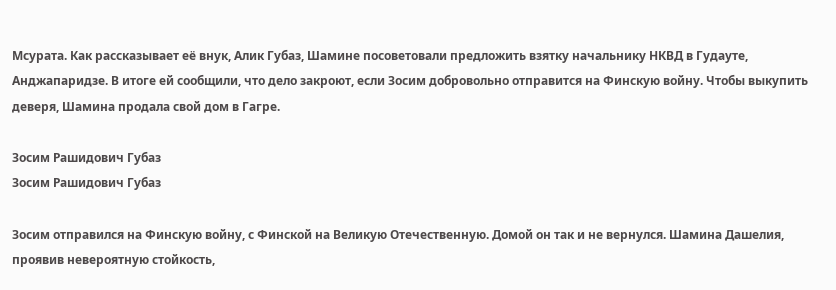Мсурата. Как рассказывает её внук, Алик Губаз, Шамине посоветовали предложить взятку начальнику НКВД в Гудауте, Анджапаридзе. В итоге ей сообщили, что дело закроют, если Зосим добровольно отправится на Финскую войну. Чтобы выкупить деверя, Шамина продала свой дом в Гагре.

Зосим Рашидович Губаз
Зосим Рашидович Губаз

Зосим отправился на Финскую войну, с Финской на Великую Отечественную. Домой он так и не вернулся. Шамина Дашелия, проявив невероятную стойкость,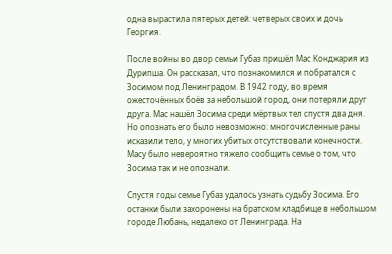одна вырастила пятерых детей: четверых своих и дочь Георгия.

После войны во двор семьи Губаз пришёл Мас Конджария из Дурипша. Он рассказал, что познакомился и побратался с Зосимом под Ленинградом. В 1942 году, во время ожесточённых боёв за небольшой город, они потеряли друг друга. Мас нашёл Зосима среди мёртвых тел спустя два дня. Но опознать его было невозможно: многочисленные раны исказили тело, у многих убитых отсутствовали конечности. Масу было невероятно тяжело сообщить семье о том, что Зосима так и не опознали.

Спустя годы семье Губаз удалось узнать судьбу Зосима. Его останки были захоронены на братском кладбище в небольшом городе Любань, недалеко от Ленинграда. На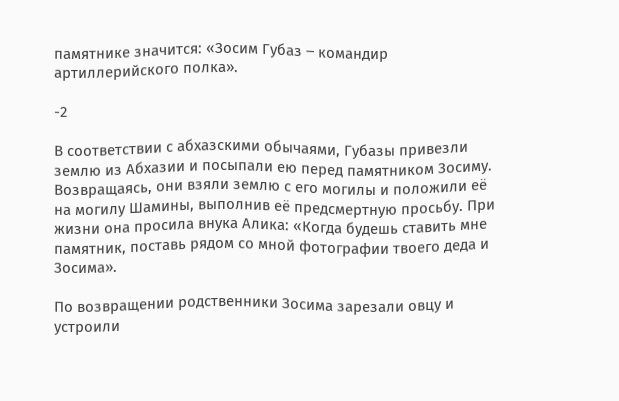памятнике значится: «Зосим Губаз ‒ командир артиллерийского полка».

-2

В соответствии с абхазскими обычаями, Губазы привезли землю из Абхазии и посыпали ею перед памятником Зосиму. Возвращаясь, они взяли землю с его могилы и положили её на могилу Шамины, выполнив её предсмертную просьбу. При жизни она просила внука Алика: «Когда будешь ставить мне памятник, поставь рядом со мной фотографии твоего деда и Зосима».

По возвращении родственники Зосима зарезали овцу и устроили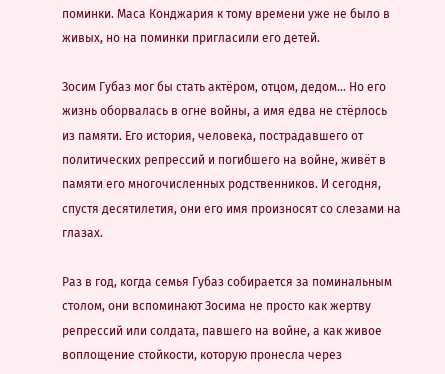поминки. Маса Конджария к тому времени уже не было в живых, но на поминки пригласили его детей.

Зосим Губаз мог бы стать актёром, отцом, дедом… Но его жизнь оборвалась в огне войны, а имя едва не стёрлось из памяти. Его история, человека, пострадавшего от политических репрессий и погибшего на войне, живёт в памяти его многочисленных родственников. И сегодня, спустя десятилетия, они его имя произносят со слезами на глазах.

Раз в год, когда семья Губаз собирается за поминальным столом, они вспоминают Зосима не просто как жертву репрессий или солдата, павшего на войне, а как живое воплощение стойкости, которую пронесла через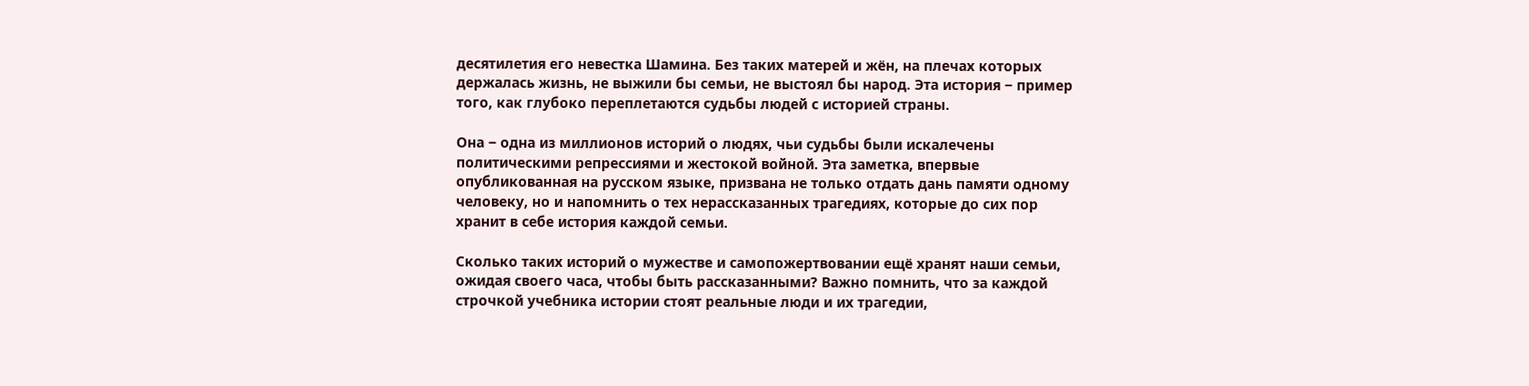десятилетия его невестка Шамина. Без таких матерей и жён, на плечах которых держалась жизнь, не выжили бы семьи, не выстоял бы народ. Эта история ‒ пример того, как глубоко переплетаются судьбы людей с историей страны.

Она ‒ одна из миллионов историй о людях, чьи судьбы были искалечены политическими репрессиями и жестокой войной. Эта заметка, впервые опубликованная на русском языке, призвана не только отдать дань памяти одному человеку, но и напомнить о тех нерассказанных трагедиях, которые до сих пор хранит в себе история каждой семьи.

Сколько таких историй о мужестве и самопожертвовании ещё хранят наши семьи, ожидая своего часа, чтобы быть рассказанными? Важно помнить, что за каждой строчкой учебника истории стоят реальные люди и их трагедии,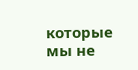которые мы не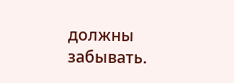должны забывать.